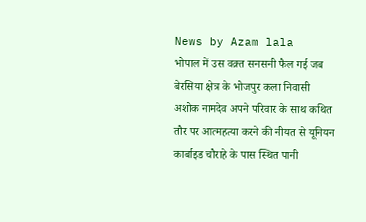News by Azam lala
भोपाल में उस वक़्त सनसनी फैल गई जब बेरसिया क्षेत्र के भोजपुर कला निवासी अशोक नामदेव अपने परिवार के साथ कथित तौर पर आत्महत्या करने की नीयत से यूनियन कार्बाइड चौराहे के पास स्थित पानी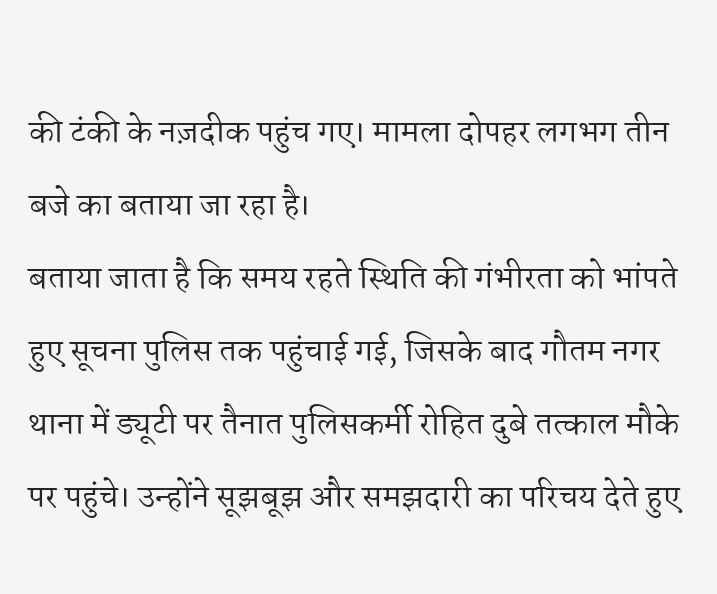की टंकी के नज़दीक पहुंच गए। मामला दोपहर लगभग तीन बजे का बताया जा रहा है।
बताया जाता है कि समय रहते स्थिति की गंभीरता को भांपते हुए सूचना पुलिस तक पहुंचाई गई, जिसके बाद गौतम नगर थाना में ड्यूटी पर तैनात पुलिसकर्मी रोहित दुबे तत्काल मौके पर पहुंचे। उन्होंने सूझबूझ और समझदारी का परिचय देते हुए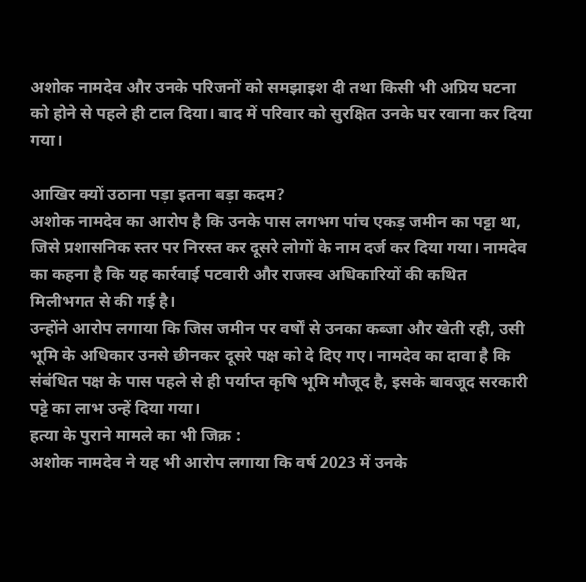अशोक नामदेव और उनके परिजनों को समझाइश दी तथा किसी भी अप्रिय घटना को होने से पहले ही टाल दिया। बाद में परिवार को सुरक्षित उनके घर रवाना कर दिया गया।

आखिर क्यों उठाना पड़ा इतना बड़ा कदम?
अशोक नामदेव का आरोप है कि उनके पास लगभग पांच एकड़ जमीन का पट्टा था, जिसे प्रशासनिक स्तर पर निरस्त कर दूसरे लोगों के नाम दर्ज कर दिया गया। नामदेव का कहना है कि यह कार्रवाई पटवारी और राजस्व अधिकारियों की कथित मिलीभगत से की गई है।
उन्होंने आरोप लगाया कि जिस जमीन पर वर्षों से उनका कब्जा और खेती रही, उसी भूमि के अधिकार उनसे छीनकर दूसरे पक्ष को दे दिए गए। नामदेव का दावा है कि संबंधित पक्ष के पास पहले से ही पर्याप्त कृषि भूमि मौजूद है, इसके बावजूद सरकारी पट्टे का लाभ उन्हें दिया गया।
हत्या के पुराने मामले का भी जिक्र :
अशोक नामदेव ने यह भी आरोप लगाया कि वर्ष 2023 में उनके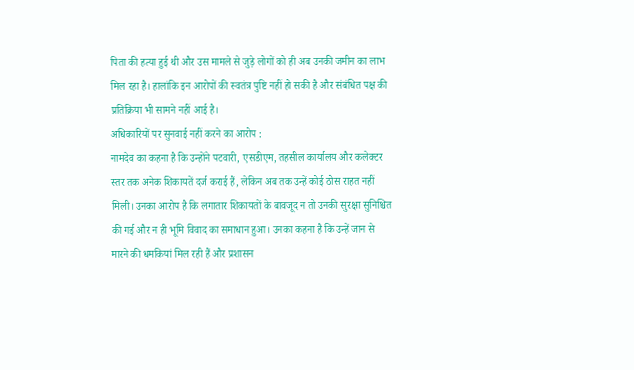पिता की हत्या हुई थी और उस मामले से जुड़े लोगों को ही अब उनकी जमीन का लाभ मिल रहा है। हालांकि इन आरोपों की स्वतंत्र पुष्टि नहीं हो सकी है और संबंधित पक्ष की प्रतिक्रिया भी सामने नहीं आई है।
अधिकारियों पर सुनवाई नहीं करने का आरोप :
नामदेव का कहना है कि उन्होंने पटवारी, एसडीएम, तहसील कार्यालय और कलेक्टर स्तर तक अनेक शिकायतें दर्ज कराई हैं, लेकिन अब तक उन्हें कोई ठोस राहत नहीं मिली। उनका आरोप है कि लगातार शिकायतों के बावजूद न तो उनकी सुरक्षा सुनिश्चित की गई और न ही भूमि विवाद का समाधान हुआ। उनका कहना है कि उन्हें जान से मारने की धमकियां मिल रही हैं और प्रशासन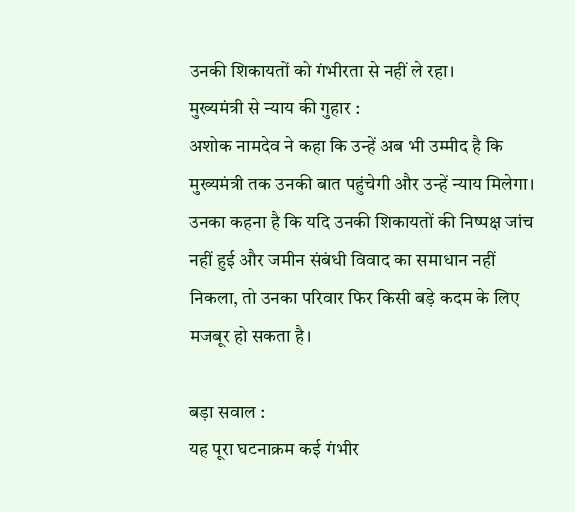उनकी शिकायतों को गंभीरता से नहीं ले रहा।
मुख्यमंत्री से न्याय की गुहार :
अशोक नामदेव ने कहा कि उन्हें अब भी उम्मीद है कि मुख्यमंत्री तक उनकी बात पहुंचेगी और उन्हें न्याय मिलेगा। उनका कहना है कि यदि उनकी शिकायतों की निष्पक्ष जांच नहीं हुई और जमीन संबंधी विवाद का समाधान नहीं निकला, तो उनका परिवार फिर किसी बड़े कदम के लिए मजबूर हो सकता है।

बड़ा सवाल :
यह पूरा घटनाक्रम कई गंभीर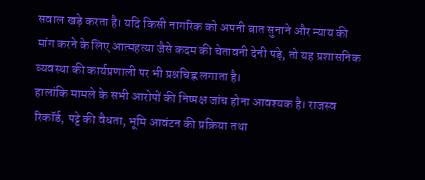सवाल खड़े करता है। यदि किसी नागरिक को अपनी बात सुनाने और न्याय की मांग करने के लिए आत्महत्या जैसे कदम की चेतावनी देनी पड़े, तो यह प्रशासनिक व्यवस्था की कार्यप्रणाली पर भी प्रश्नचिह्न लगाता है।
हालांकि मामले के सभी आरोपों की निष्पक्ष जांच होना आवश्यक है। राजस्व रिकॉर्ड, पट्टे की वैधता, भूमि आवंटन की प्रक्रिया तथा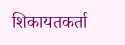शिकायतकर्ता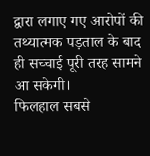द्वारा लगाए गए आरोपों की तथ्यात्मक पड़ताल के बाद ही सच्चाई पूरी तरह सामने आ सकेगी।
फिलहाल सबसे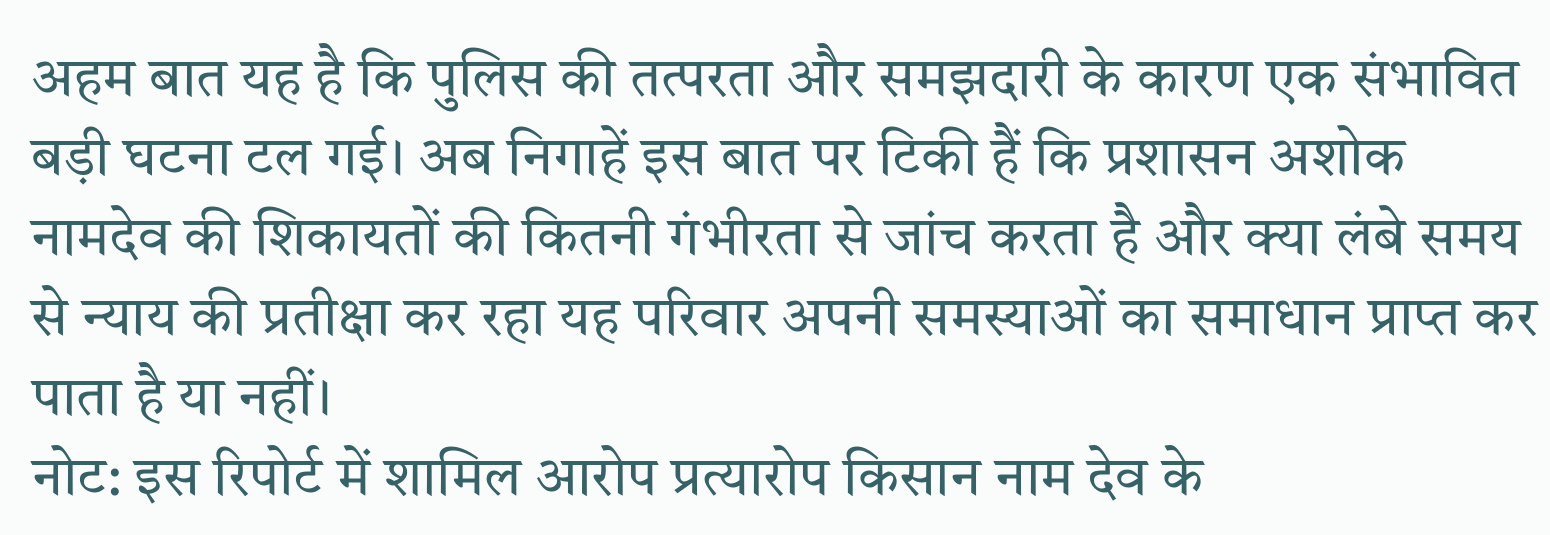अहम बात यह है कि पुलिस की तत्परता और समझदारी के कारण एक संभावित बड़ी घटना टल गई। अब निगाहें इस बात पर टिकी हैं कि प्रशासन अशोक नामदेव की शिकायतों की कितनी गंभीरता से जांच करता है और क्या लंबे समय से न्याय की प्रतीक्षा कर रहा यह परिवार अपनी समस्याओं का समाधान प्राप्त कर पाता है या नहीं।
नोट: इस रिपोर्ट में शामिल आरोप प्रत्यारोप किसान नाम देव के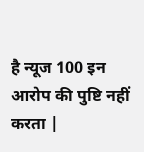है न्यूज 100 इन आरोप की पुष्टि नहीं करता |